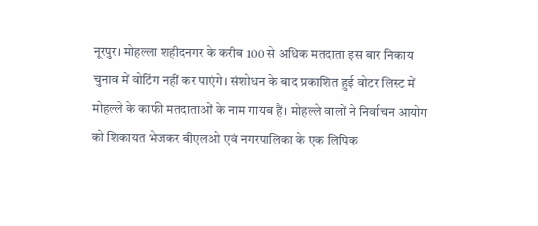नूरपुर। मोहल्ला शहीदनगर के करीब 100 से अधिक मतदाता इस बार निकाय चुनाव में वोटिंग नहीं कर पाएंगे। संशोधन के बाद प्रकाशित हुई वोटर लिस्ट में मोहल्ले के काफी मतदाताओं के नाम गायब हैं। मोहल्ले वालों ने निर्वाचन आयोग को शिकायत भेजकर बीएलओ एवं नगरपालिका के एक लिपिक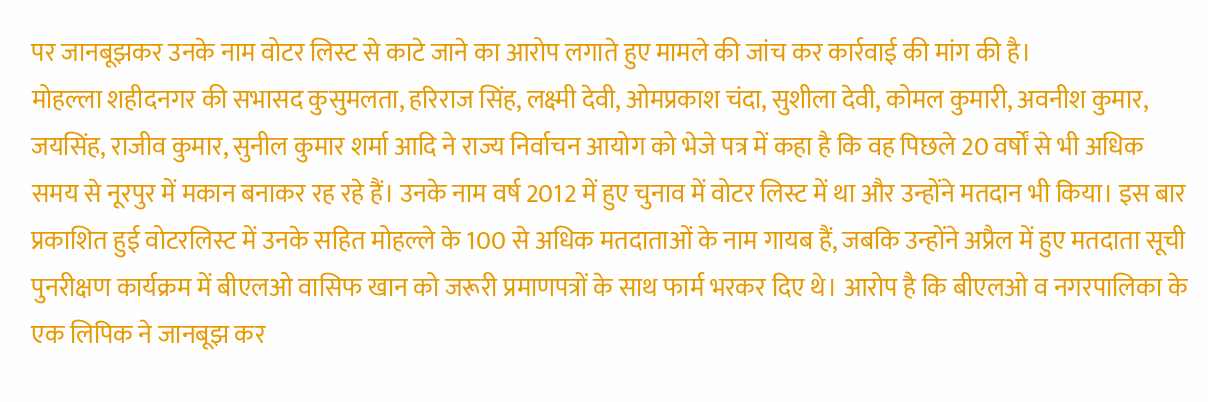पर जानबूझकर उनके नाम वोटर लिस्ट से काटे जाने का आरोप लगाते हुए मामले की जांच कर कार्रवाई की मांग की है।
मोहल्ला शहीदनगर की सभासद कुसुमलता, हरिराज सिंह, लक्ष्मी देवी, ओमप्रकाश चंदा, सुशीला देवी, कोमल कुमारी, अवनीश कुमार, जयसिंह, राजीव कुमार, सुनील कुमार शर्मा आदि ने राज्य निर्वाचन आयोग को भेजे पत्र में कहा है कि वह पिछले 20 वर्षों से भी अधिक समय से नूरपुर में मकान बनाकर रह रहे हैं। उनके नाम वर्ष 2012 में हुए चुनाव में वोटर लिस्ट में था और उन्होंने मतदान भी किया। इस बार प्रकाशित हुई वोटरलिस्ट में उनके सहित मोहल्ले के 100 से अधिक मतदाताओं के नाम गायब हैं, जबकि उन्होंने अप्रैल में हुए मतदाता सूची पुनरीक्षण कार्यक्रम में बीएलओ वासिफ खान को जरूरी प्रमाणपत्रों के साथ फार्म भरकर दिए थे। आरोप है कि बीएलओ व नगरपालिका के एक लिपिक ने जानबूझ कर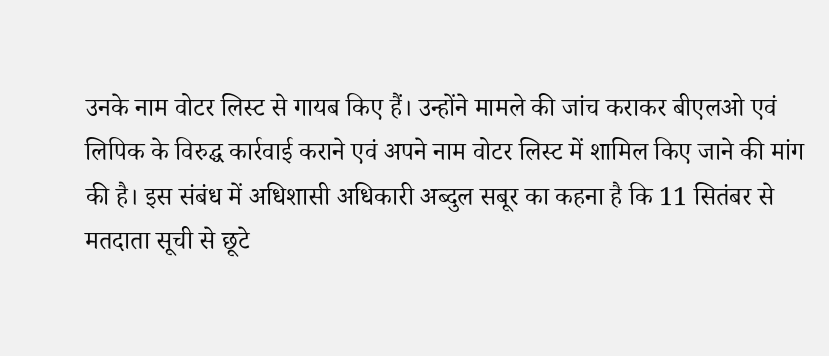उनके नाम वोटर लिस्ट से गायब किए हैं। उन्होंने मामले की जांच कराकर बीएलओ एवं लिपिक के विरुद्घ कार्रवाई कराने एवं अपने नाम वोटर लिस्ट में शामिल किए जाने की मांग की है। इस संबंध में अधिशासी अधिकारी अब्दुल सबूर का कहना है कि 11 सितंबर से मतदाता सूची से छूटे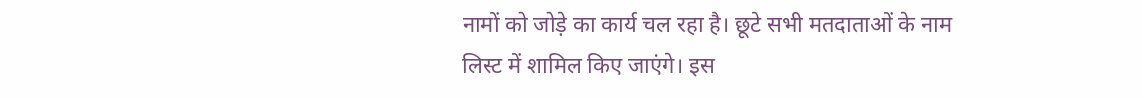नामों को जोड़े का कार्य चल रहा है। छूटे सभी मतदाताओं के नाम लिस्ट में शामिल किए जाएंगे। इस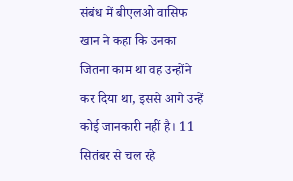संबंध में बीएलओ वासिफ खान ने कहा कि उनका जितना काम था वह उन्होंने कर दिया था, इससे आगे उन्हें कोई जानकारी नहीं है। 11 सितंबर से चल रहे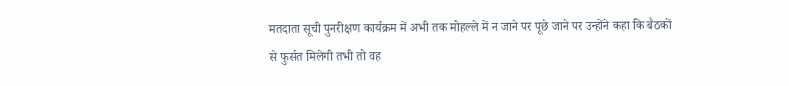मतदाता सूची पुनरीक्षण कार्यक्रम में अभी तक मोहल्ले में न जाने पर पूछे जाने पर उन्होंने कहा कि बैठकों से फुर्सत मिलेगी तभी तो वह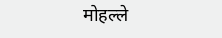मोहल्ले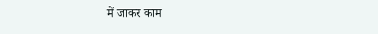में जाकर काम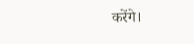करेंगे।